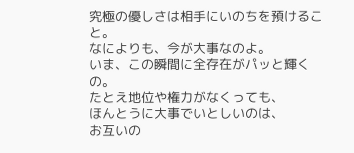究極の優しさは相手にいのちを預けること。
なによりも、今が大事なのよ。
いま、この瞬間に全存在がパッと輝くの。
たとえ地位や権力がなくっても、
ほんとうに大事でいとしいのは、
お互いの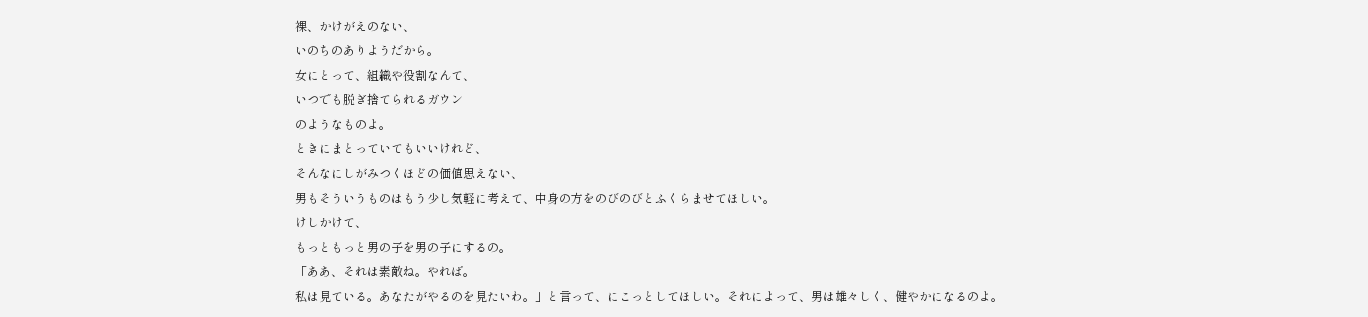裸、かけがえのない、
いのちのありようだから。
女にとって、組織や役割なんて、
いつでも脱ぎ捨てられるガウン
のようなものよ。
ときにまとっていてもいいけれど、
そんなにしがみつくほどの価値思えない、
男もそういうものはもう少し気軽に考えて、中身の方をのびのびとふくらませてほしい。
けしかけて、
もっともっと男の子を男の子にするの。
「ああ、それは素敵ね。やれば。
私は見ている。あなたがやるのを見たいわ。」と言って、にこっとしてほしい。それによって、男は雄々しく、健やかになるのよ。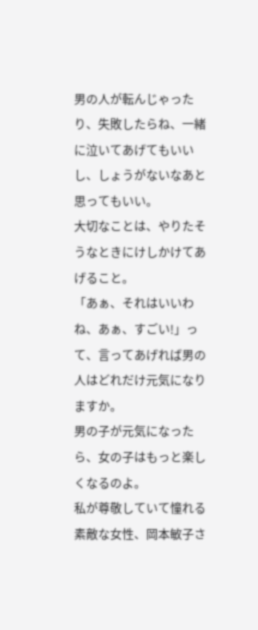男の人が転んじゃったり、失敗したらね、一緒に泣いてあげてもいいし、しょうがないなあと思ってもいい。
大切なことは、やりたそうなときにけしかけてあげること。
「あぁ、それはいいわね、あぁ、すごい!」って、言ってあげれば男の人はどれだけ元気になりますか。
男の子が元気になったら、女の子はもっと楽しくなるのよ。
私が尊敬していて憧れる素敵な女性、岡本敏子さ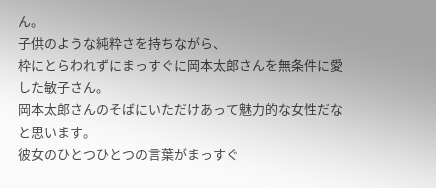ん。
子供のような純粋さを持ちながら、
枠にとらわれずにまっすぐに岡本太郎さんを無条件に愛した敏子さん。
岡本太郎さんのそばにいただけあって魅力的な女性だなと思います。
彼女のひとつひとつの言葉がまっすぐ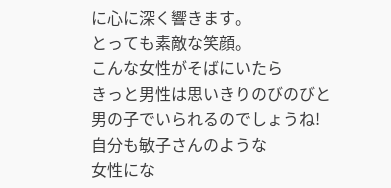に心に深く響きます。
とっても素敵な笑顔。
こんな女性がそばにいたら
きっと男性は思いきりのびのびと
男の子でいられるのでしょうね!
自分も敏子さんのような
女性にな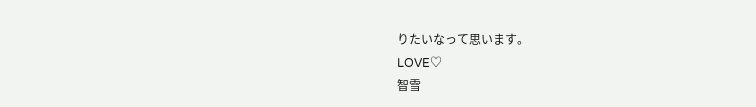りたいなって思います。
LOVE♡
智雪